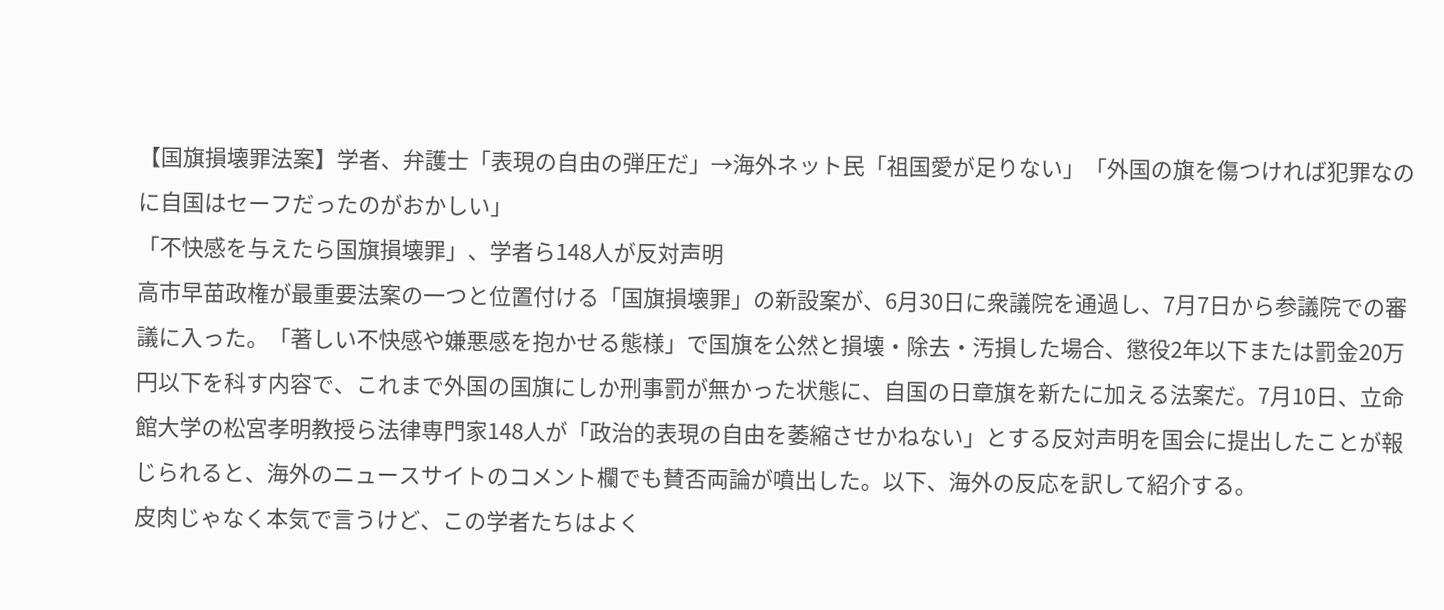【国旗損壊罪法案】学者、弁護士「表現の自由の弾圧だ」→海外ネット民「祖国愛が足りない」「外国の旗を傷つければ犯罪なのに自国はセーフだったのがおかしい」
「不快感を与えたら国旗損壊罪」、学者ら148人が反対声明
高市早苗政権が最重要法案の一つと位置付ける「国旗損壊罪」の新設案が、6月30日に衆議院を通過し、7月7日から参議院での審議に入った。「著しい不快感や嫌悪感を抱かせる態様」で国旗を公然と損壊・除去・汚損した場合、懲役2年以下または罰金20万円以下を科す内容で、これまで外国の国旗にしか刑事罰が無かった状態に、自国の日章旗を新たに加える法案だ。7月10日、立命館大学の松宮孝明教授ら法律専門家148人が「政治的表現の自由を萎縮させかねない」とする反対声明を国会に提出したことが報じられると、海外のニュースサイトのコメント欄でも賛否両論が噴出した。以下、海外の反応を訳して紹介する。
皮肉じゃなく本気で言うけど、この学者たちはよく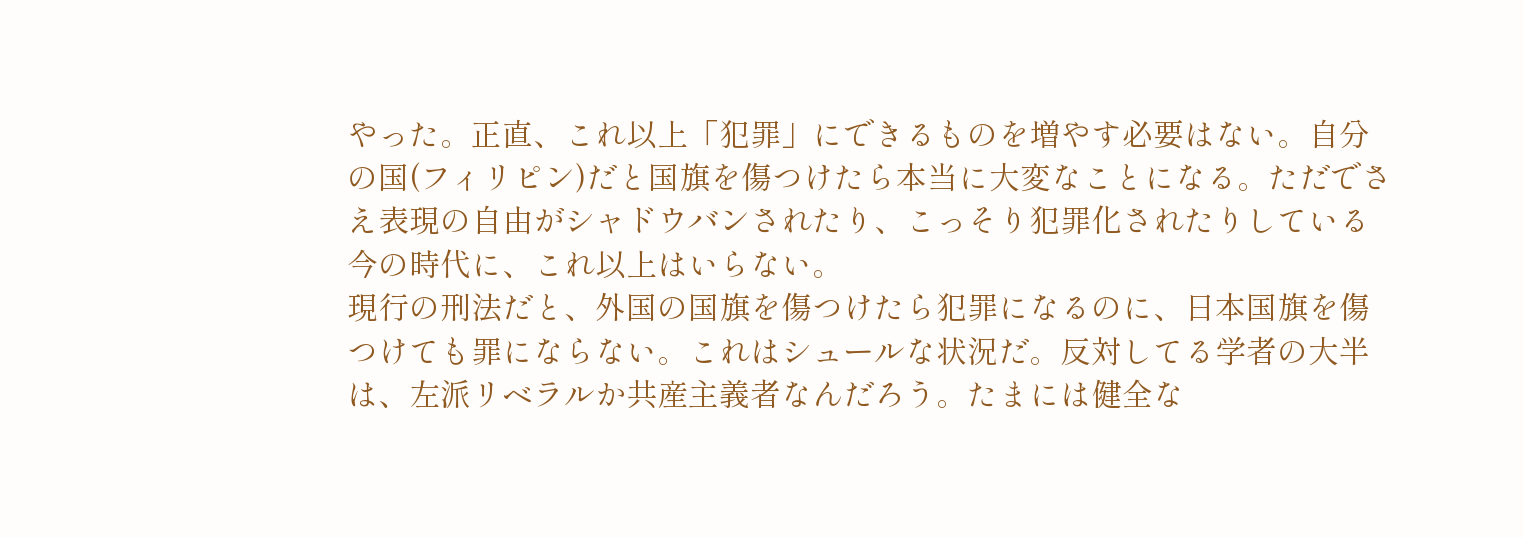やった。正直、これ以上「犯罪」にできるものを増やす必要はない。自分の国(フィリピン)だと国旗を傷つけたら本当に大変なことになる。ただでさえ表現の自由がシャドウバンされたり、こっそり犯罪化されたりしている今の時代に、これ以上はいらない。
現行の刑法だと、外国の国旗を傷つけたら犯罪になるのに、日本国旗を傷つけても罪にならない。これはシュールな状況だ。反対してる学者の大半は、左派リベラルか共産主義者なんだろう。たまには健全な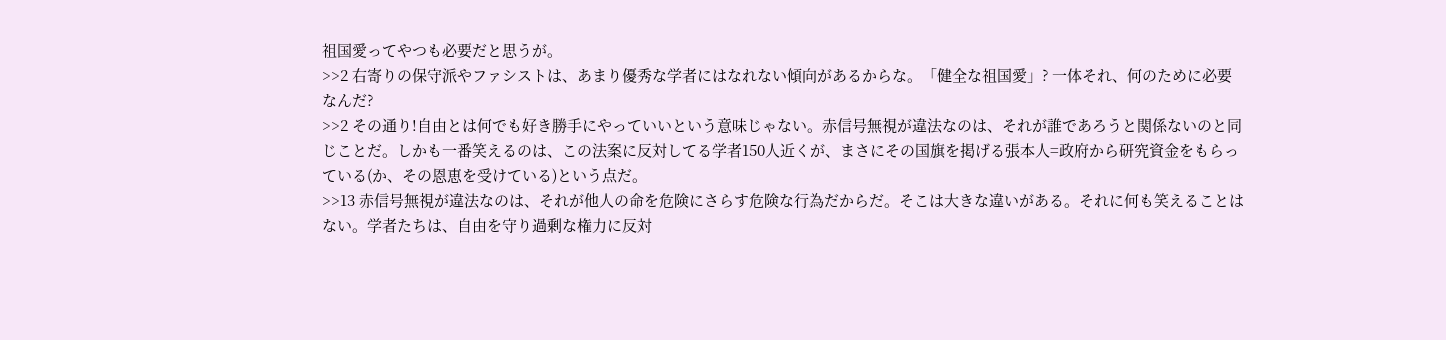祖国愛ってやつも必要だと思うが。
>>2 右寄りの保守派やファシストは、あまり優秀な学者にはなれない傾向があるからな。「健全な祖国愛」? 一体それ、何のために必要なんだ?
>>2 その通り!自由とは何でも好き勝手にやっていいという意味じゃない。赤信号無視が違法なのは、それが誰であろうと関係ないのと同じことだ。しかも一番笑えるのは、この法案に反対してる学者150人近くが、まさにその国旗を掲げる張本人=政府から研究資金をもらっている(か、その恩恵を受けている)という点だ。
>>13 赤信号無視が違法なのは、それが他人の命を危険にさらす危険な行為だからだ。そこは大きな違いがある。それに何も笑えることはない。学者たちは、自由を守り過剰な権力に反対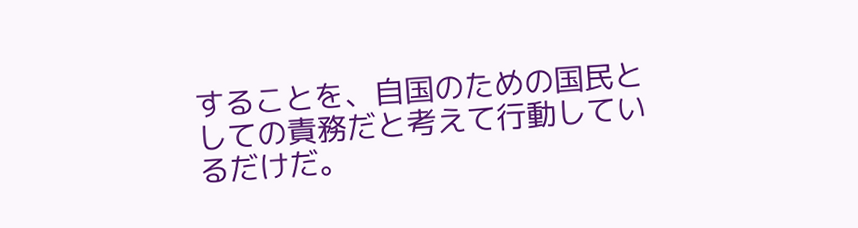することを、自国のための国民としての責務だと考えて行動しているだけだ。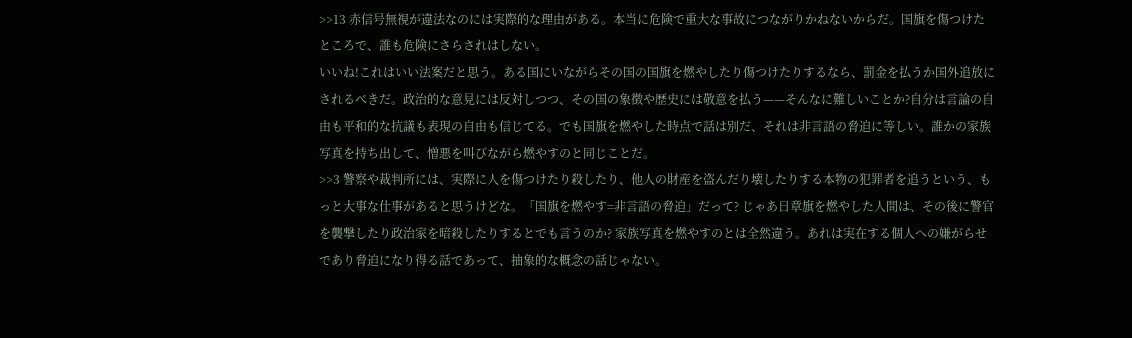>>13 赤信号無視が違法なのには実際的な理由がある。本当に危険で重大な事故につながりかねないからだ。国旗を傷つけたところで、誰も危険にさらされはしない。
いいね!これはいい法案だと思う。ある国にいながらその国の国旗を燃やしたり傷つけたりするなら、罰金を払うか国外追放にされるべきだ。政治的な意見には反対しつつ、その国の象徴や歴史には敬意を払う——そんなに難しいことか?自分は言論の自由も平和的な抗議も表現の自由も信じてる。でも国旗を燃やした時点で話は別だ、それは非言語の脅迫に等しい。誰かの家族写真を持ち出して、憎悪を叫びながら燃やすのと同じことだ。
>>3 警察や裁判所には、実際に人を傷つけたり殺したり、他人の財産を盗んだり壊したりする本物の犯罪者を追うという、もっと大事な仕事があると思うけどな。「国旗を燃やす=非言語の脅迫」だって? じゃあ日章旗を燃やした人間は、その後に警官を襲撃したり政治家を暗殺したりするとでも言うのか? 家族写真を燃やすのとは全然違う。あれは実在する個人への嫌がらせであり脅迫になり得る話であって、抽象的な概念の話じゃない。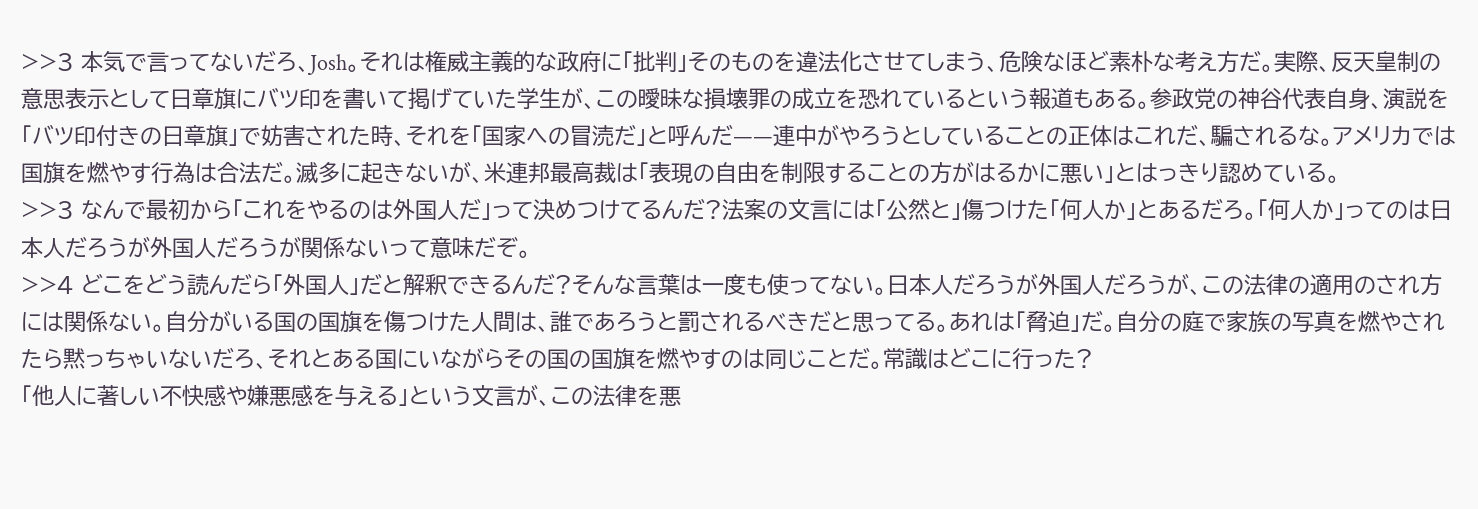>>3 本気で言ってないだろ、Josh。それは権威主義的な政府に「批判」そのものを違法化させてしまう、危険なほど素朴な考え方だ。実際、反天皇制の意思表示として日章旗にバツ印を書いて掲げていた学生が、この曖昧な損壊罪の成立を恐れているという報道もある。参政党の神谷代表自身、演説を「バツ印付きの日章旗」で妨害された時、それを「国家への冒涜だ」と呼んだ——連中がやろうとしていることの正体はこれだ、騙されるな。アメリカでは国旗を燃やす行為は合法だ。滅多に起きないが、米連邦最高裁は「表現の自由を制限することの方がはるかに悪い」とはっきり認めている。
>>3 なんで最初から「これをやるのは外国人だ」って決めつけてるんだ?法案の文言には「公然と」傷つけた「何人か」とあるだろ。「何人か」ってのは日本人だろうが外国人だろうが関係ないって意味だぞ。
>>4 どこをどう読んだら「外国人」だと解釈できるんだ?そんな言葉は一度も使ってない。日本人だろうが外国人だろうが、この法律の適用のされ方には関係ない。自分がいる国の国旗を傷つけた人間は、誰であろうと罰されるべきだと思ってる。あれは「脅迫」だ。自分の庭で家族の写真を燃やされたら黙っちゃいないだろ、それとある国にいながらその国の国旗を燃やすのは同じことだ。常識はどこに行った?
「他人に著しい不快感や嫌悪感を与える」という文言が、この法律を悪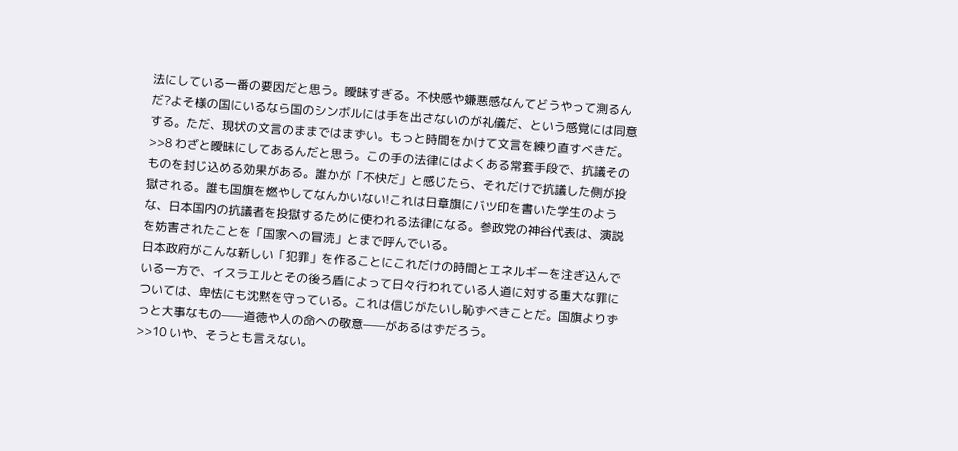法にしている一番の要因だと思う。曖昧すぎる。不快感や嫌悪感なんてどうやって測るんだ?よそ様の国にいるなら国のシンボルには手を出さないのが礼儀だ、という感覚には同意する。ただ、現状の文言のままではまずい。もっと時間をかけて文言を練り直すべきだ。
>>8 わざと曖昧にしてあるんだと思う。この手の法律にはよくある常套手段で、抗議そのものを封じ込める効果がある。誰かが「不快だ」と感じたら、それだけで抗議した側が投獄される。誰も国旗を燃やしてなんかいない!これは日章旗にバツ印を書いた学生のような、日本国内の抗議者を投獄するために使われる法律になる。参政党の神谷代表は、演説を妨害されたことを「国家への冒涜」とまで呼んでいる。
日本政府がこんな新しい「犯罪」を作ることにこれだけの時間とエネルギーを注ぎ込んでいる一方で、イスラエルとその後ろ盾によって日々行われている人道に対する重大な罪については、卑怯にも沈黙を守っている。これは信じがたいし恥ずべきことだ。国旗よりずっと大事なもの——道徳や人の命への敬意——があるはずだろう。
>>10 いや、そうとも言えない。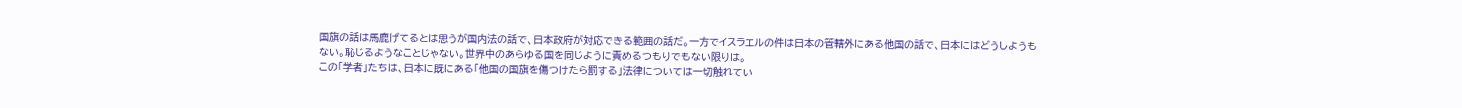国旗の話は馬鹿げてるとは思うが国内法の話で、日本政府が対応できる範囲の話だ。一方でイスラエルの件は日本の管轄外にある他国の話で、日本にはどうしようもない。恥じるようなことじゃない。世界中のあらゆる国を同じように責めるつもりでもない限りは。
この「学者」たちは、日本に既にある「他国の国旗を傷つけたら罰する」法律については一切触れてい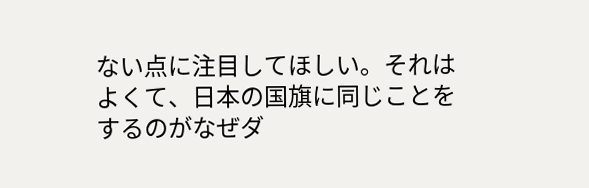ない点に注目してほしい。それはよくて、日本の国旗に同じことをするのがなぜダ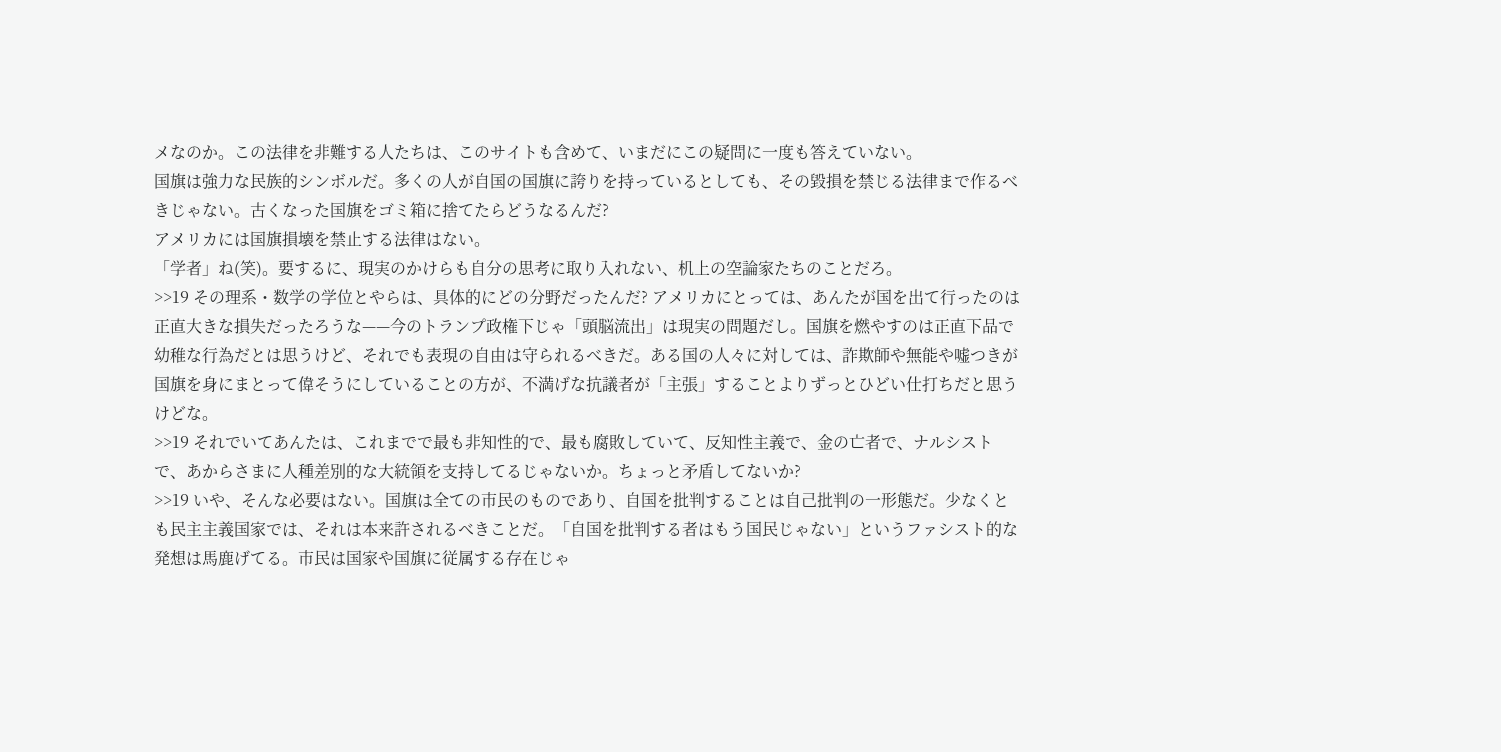メなのか。この法律を非難する人たちは、このサイトも含めて、いまだにこの疑問に一度も答えていない。
国旗は強力な民族的シンボルだ。多くの人が自国の国旗に誇りを持っているとしても、その毀損を禁じる法律まで作るべきじゃない。古くなった国旗をゴミ箱に捨てたらどうなるんだ?
アメリカには国旗損壊を禁止する法律はない。
「学者」ね(笑)。要するに、現実のかけらも自分の思考に取り入れない、机上の空論家たちのことだろ。
>>19 その理系・数学の学位とやらは、具体的にどの分野だったんだ? アメリカにとっては、あんたが国を出て行ったのは正直大きな損失だったろうな——今のトランプ政権下じゃ「頭脳流出」は現実の問題だし。国旗を燃やすのは正直下品で幼稚な行為だとは思うけど、それでも表現の自由は守られるべきだ。ある国の人々に対しては、詐欺師や無能や嘘つきが国旗を身にまとって偉そうにしていることの方が、不満げな抗議者が「主張」することよりずっとひどい仕打ちだと思うけどな。
>>19 それでいてあんたは、これまでで最も非知性的で、最も腐敗していて、反知性主義で、金の亡者で、ナルシストで、あからさまに人種差別的な大統領を支持してるじゃないか。ちょっと矛盾してないか?
>>19 いや、そんな必要はない。国旗は全ての市民のものであり、自国を批判することは自己批判の一形態だ。少なくとも民主主義国家では、それは本来許されるべきことだ。「自国を批判する者はもう国民じゃない」というファシスト的な発想は馬鹿げてる。市民は国家や国旗に従属する存在じゃ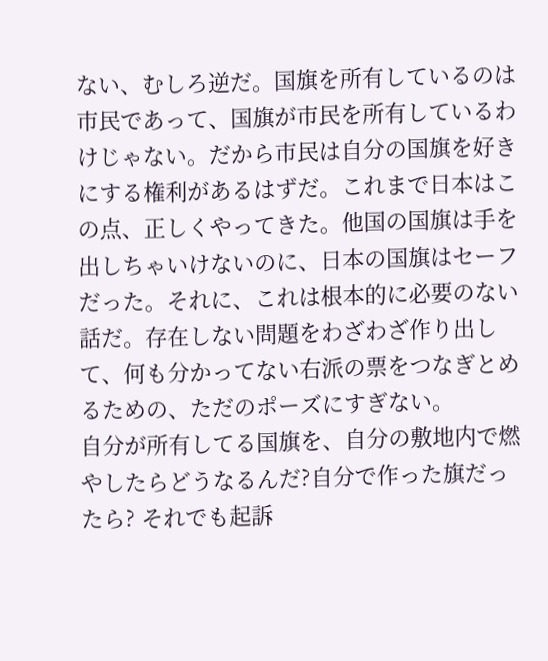ない、むしろ逆だ。国旗を所有しているのは市民であって、国旗が市民を所有しているわけじゃない。だから市民は自分の国旗を好きにする権利があるはずだ。これまで日本はこの点、正しくやってきた。他国の国旗は手を出しちゃいけないのに、日本の国旗はセーフだった。それに、これは根本的に必要のない話だ。存在しない問題をわざわざ作り出して、何も分かってない右派の票をつなぎとめるための、ただのポーズにすぎない。
自分が所有してる国旗を、自分の敷地内で燃やしたらどうなるんだ?自分で作った旗だったら? それでも起訴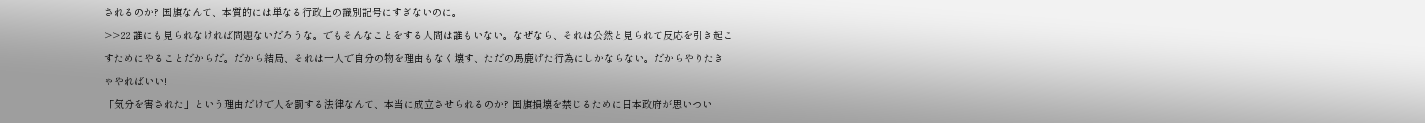されるのか? 国旗なんて、本質的には単なる行政上の識別記号にすぎないのに。
>>22 誰にも見られなければ問題ないだろうな。でもそんなことをする人間は誰もいない。なぜなら、それは公然と見られて反応を引き起こすためにやることだからだ。だから結局、それは一人で自分の物を理由もなく壊す、ただの馬鹿げた行為にしかならない。だからやりたきゃやればいい!
「気分を害された」という理由だけで人を罰する法律なんて、本当に成立させられるのか? 国旗損壊を禁じるために日本政府が思いつい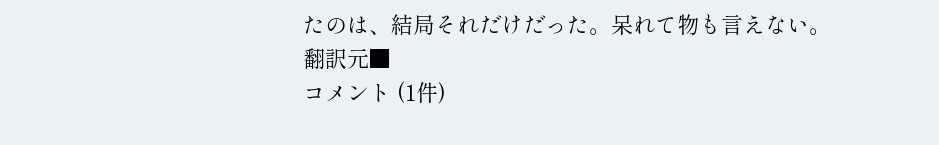たのは、結局それだけだった。呆れて物も言えない。
翻訳元■
コメント (1件)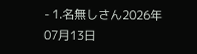- 1.名無しさん2026年07月13日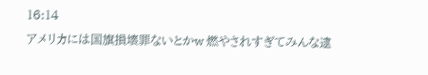16:14
アメリカには国旗損壊罪ないとかw 燃やされすぎてみんな逮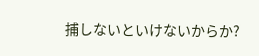捕しないといけないからか?